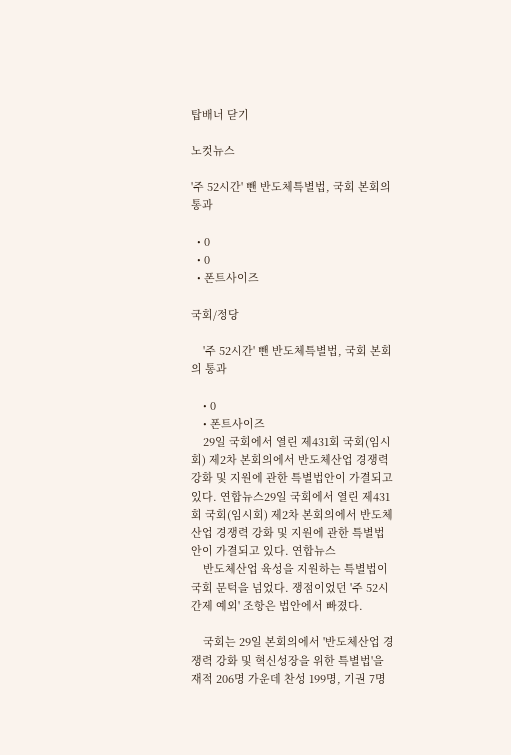탑배너 닫기

노컷뉴스

'주 52시간' 뺀 반도체특별법, 국회 본회의 통과

  • 0
  • 0
  • 폰트사이즈

국회/정당

    '주 52시간' 뺀 반도체특별법, 국회 본회의 통과

    • 0
    • 폰트사이즈
    29일 국회에서 열린 제431회 국회(임시회) 제2차 본회의에서 반도체산업 경쟁력 강화 및 지원에 관한 특별법안이 가결되고 있다. 연합뉴스29일 국회에서 열린 제431회 국회(임시회) 제2차 본회의에서 반도체산업 경쟁력 강화 및 지원에 관한 특별법안이 가결되고 있다. 연합뉴스
    반도체산업 육성을 지원하는 특별법이 국회 문턱을 넘었다. 쟁점이었던 '주 52시간제 예외' 조항은 법안에서 빠졌다.

    국회는 29일 본회의에서 '반도체산업 경쟁력 강화 및 혁신성장을 위한 특별법'을 재적 206명 가운데 찬성 199명, 기권 7명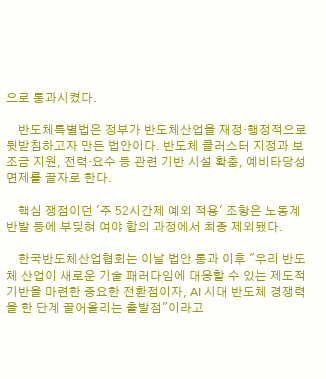으로 통과시켰다.

    반도체특별법은 정부가 반도체산업을 재정·행정적으로 뒷받침하고자 만든 법안이다. 반도체 클러스터 지정과 보조금 지원, 전력·요수 등 관련 기반 시설 확충, 예비타당성 면제를 골자로 한다.

    핵심 쟁점이던 '주 52시간제 예외 적용' 조항은 노동계 반발 등에 부딪혀 여야 합의 과정에서 최종 제외됐다.

    한국반도체산업협회는 이날 법안 통과 이후 "우리 반도체 산업이 새로운 기술 패러다임에 대응할 수 있는 제도적 기반을 마련한 중요한 전환점이자, AI 시대 반도체 경쟁력을 한 단계 끌어올리는 출발점"이라고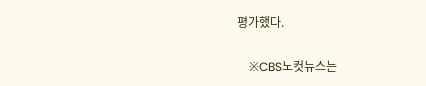평가했다.

    ※CBS노컷뉴스는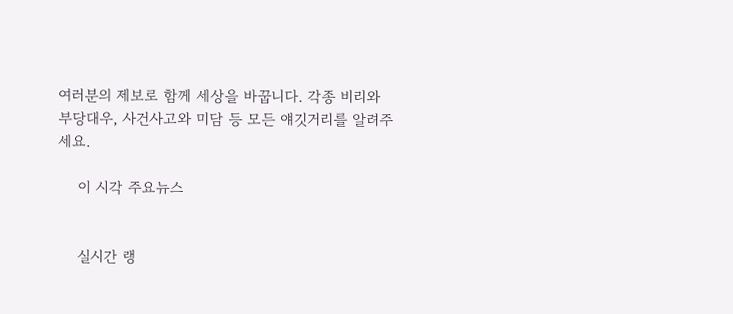여러분의 제보로 함께 세상을 바꿉니다. 각종 비리와 부당대우, 사건사고와 미담 등 모든 얘깃거리를 알려주세요.

    이 시각 주요뉴스


    실시간 랭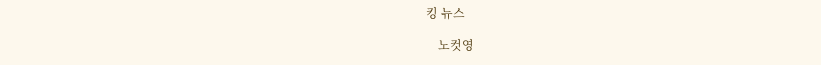킹 뉴스

    노컷영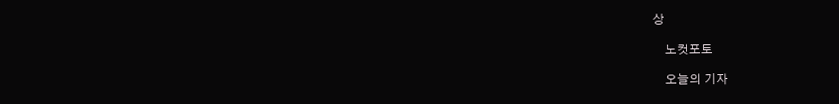상

    노컷포토

    오늘의 기자